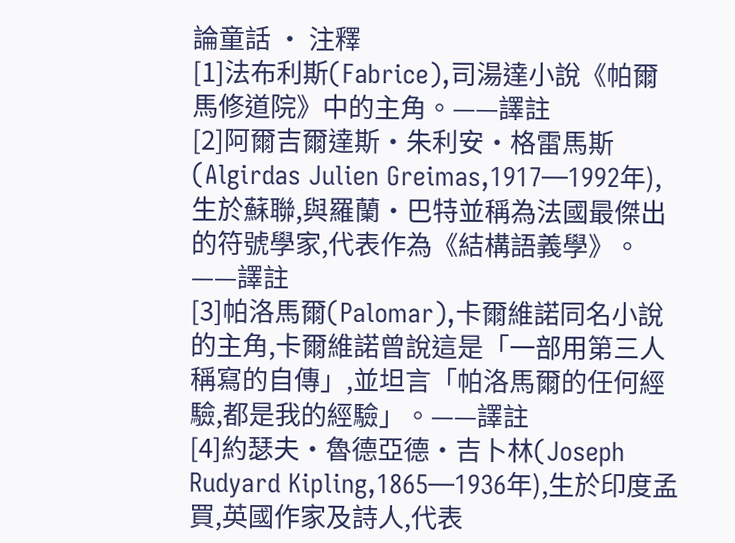論童話 · 注釋
[1]法布利斯(Fabrice),司湯達小說《帕爾馬修道院》中的主角。——譯註
[2]阿爾吉爾達斯·朱利安·格雷馬斯(Algirdas Julien Greimas,1917—1992年),生於蘇聯,與羅蘭·巴特並稱為法國最傑出的符號學家,代表作為《結構語義學》。——譯註
[3]帕洛馬爾(Palomar),卡爾維諾同名小說的主角,卡爾維諾曾說這是「一部用第三人稱寫的自傳」,並坦言「帕洛馬爾的任何經驗,都是我的經驗」。——譯註
[4]約瑟夫·魯德亞德·吉卜林(Joseph Rudyard Kipling,1865—1936年),生於印度孟買,英國作家及詩人,代表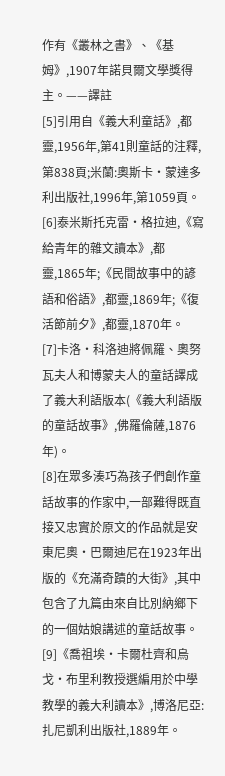作有《叢林之書》、《基姆》,1907年諾貝爾文學獎得主。——譯註
[5]引用自《義大利童話》,都靈,1956年,第41則童話的注釋,第838頁;米蘭:奧斯卡·蒙達多利出版社,1996年,第1059頁。
[6]泰米斯托克雷·格拉迪,《寫給青年的雜文讀本》,都靈,1865年;《民間故事中的諺語和俗語》,都靈,1869年;《復活節前夕》,都靈,1870年。
[7]卡洛·科洛迪將佩羅、奧努瓦夫人和博蒙夫人的童話譯成了義大利語版本(《義大利語版的童話故事》,佛羅倫薩,1876年)。
[8]在眾多湊巧為孩子們創作童話故事的作家中,一部難得既直接又忠實於原文的作品就是安東尼奧·巴爾迪尼在1923年出版的《充滿奇蹟的大街》,其中包含了九篇由來自比別納鄉下的一個姑娘講述的童話故事。
[9]《喬祖埃·卡爾杜齊和烏戈·布里利教授選編用於中學教學的義大利讀本》,博洛尼亞:扎尼凱利出版社,1889年。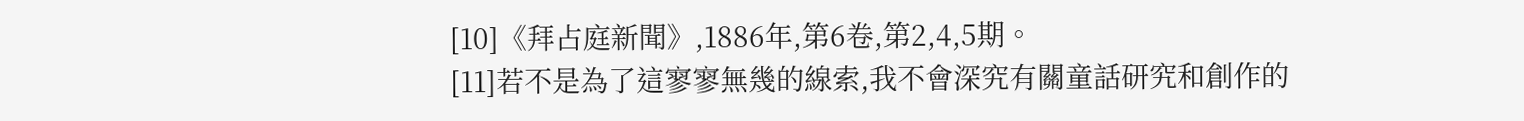[10]《拜占庭新聞》,1886年,第6卷,第2,4,5期。
[11]若不是為了這寥寥無幾的線索,我不會深究有關童話研究和創作的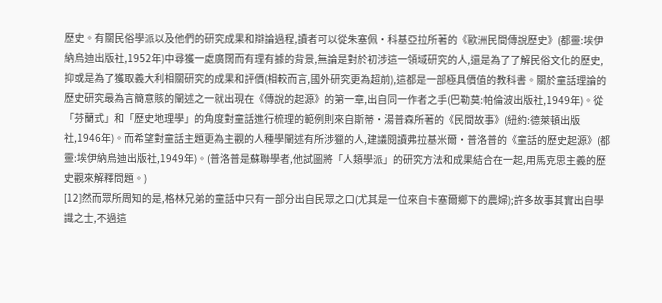歷史。有關民俗學派以及他們的研究成果和辯論過程,讀者可以從朱塞佩·科基亞拉所著的《歐洲民間傳說歷史》(都靈:埃伊納烏迪出版社,1952年)中尋獲一處廣闊而有理有據的背景,無論是對於初涉這一領域研究的人,還是為了了解民俗文化的歷史,抑或是為了獲取義大利相關研究的成果和評價(相較而言,國外研究更為超前),這都是一部極具價值的教科書。關於童話理論的歷史研究最為言簡意賅的闡述之一就出現在《傳說的起源》的第一章,出自同一作者之手(巴勒莫:帕倫波出版社,1949年)。從「芬蘭式」和「歷史地理學」的角度對童話進行梳理的範例則來自斯蒂·湯普森所著的《民間故事》(紐約:德萊頓出版社,1946年)。而希望對童話主題更為主觀的人種學闡述有所涉獵的人,建議閱讀弗拉基米爾·普洛普的《童話的歷史起源》(都靈:埃伊納烏迪出版社,1949年)。(普洛普是蘇聯學者,他試圖將「人類學派」的研究方法和成果結合在一起,用馬克思主義的歷史觀來解釋問題。)
[12]然而眾所周知的是,格林兄弟的童話中只有一部分出自民眾之口(尤其是一位來自卡塞爾鄉下的農婦);許多故事其實出自學識之士,不過這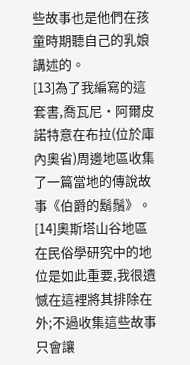些故事也是他們在孩童時期聽自己的乳娘講述的。
[13]為了我編寫的這套書,喬瓦尼·阿爾皮諾特意在布拉(位於庫內奧省)周邊地區收集了一篇當地的傳說故事《伯爵的鬍鬚》。
[14]奧斯塔山谷地區在民俗學研究中的地位是如此重要,我很遺憾在這裡將其排除在外;不過收集這些故事只會讓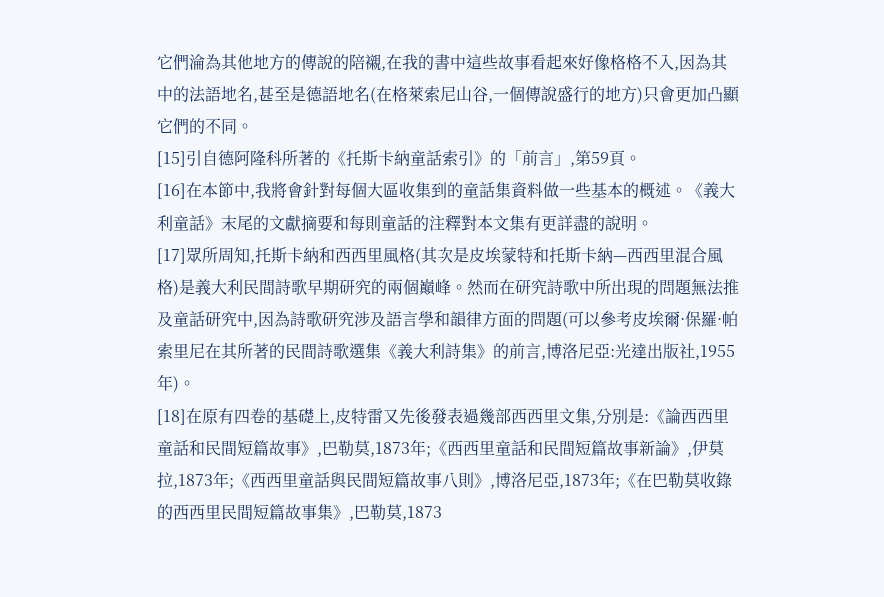它們淪為其他地方的傳說的陪襯,在我的書中這些故事看起來好像格格不入,因為其中的法語地名,甚至是德語地名(在格萊索尼山谷,一個傳說盛行的地方)只會更加凸顯它們的不同。
[15]引自德阿隆科所著的《托斯卡納童話索引》的「前言」,第59頁。
[16]在本節中,我將會針對每個大區收集到的童話集資料做一些基本的概述。《義大利童話》末尾的文獻摘要和每則童話的注釋對本文集有更詳盡的說明。
[17]眾所周知,托斯卡納和西西里風格(其次是皮埃蒙特和托斯卡納—西西里混合風格)是義大利民間詩歌早期研究的兩個巔峰。然而在研究詩歌中所出現的問題無法推及童話研究中,因為詩歌研究涉及語言學和韻律方面的問題(可以參考皮埃爾·保羅·帕索里尼在其所著的民間詩歌選集《義大利詩集》的前言,博洛尼亞:光達出版社,1955年)。
[18]在原有四卷的基礎上,皮特雷又先後發表過幾部西西里文集,分別是:《論西西里童話和民間短篇故事》,巴勒莫,1873年;《西西里童話和民間短篇故事新論》,伊莫拉,1873年;《西西里童話與民間短篇故事八則》,博洛尼亞,1873年;《在巴勒莫收錄的西西里民間短篇故事集》,巴勒莫,1873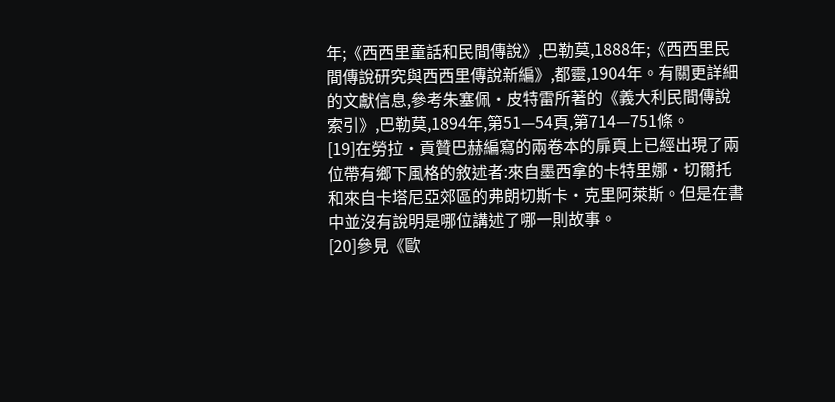年;《西西里童話和民間傳說》,巴勒莫,1888年;《西西里民間傳說研究與西西里傳說新編》,都靈,1904年。有關更詳細的文獻信息,參考朱塞佩·皮特雷所著的《義大利民間傳說索引》,巴勒莫,1894年,第51—54頁,第714—751條。
[19]在勞拉·貢贊巴赫編寫的兩卷本的扉頁上已經出現了兩位帶有鄉下風格的敘述者:來自墨西拿的卡特里娜·切爾托和來自卡塔尼亞郊區的弗朗切斯卡·克里阿萊斯。但是在書中並沒有說明是哪位講述了哪一則故事。
[20]參見《歐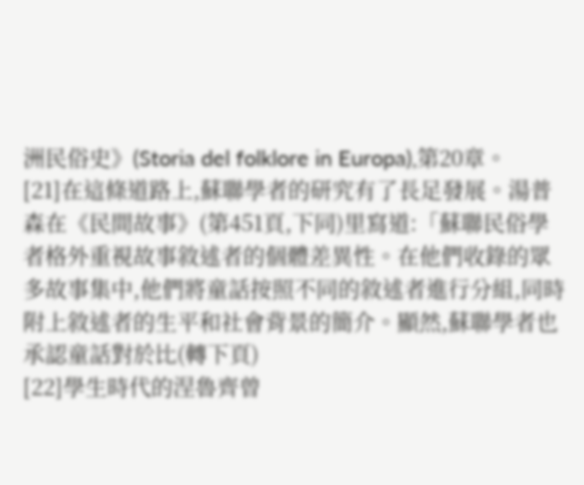洲民俗史》(Storia del folklore in Europa),第20章。
[21]在這條道路上,蘇聯學者的研究有了長足發展。湯普森在《民間故事》(第451頁,下同)里寫道:「蘇聯民俗學者格外重視故事敘述者的個體差異性。在他們收錄的眾多故事集中,他們將童話按照不同的敘述者進行分組,同時附上敘述者的生平和社會背景的簡介。顯然,蘇聯學者也承認童話對於比(轉下頁)
[22]學生時代的涅魯齊曾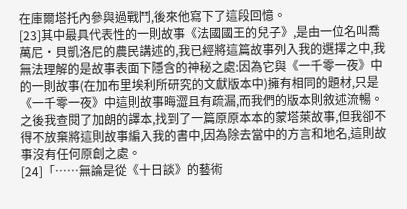在庫爾塔托內參與過戰鬥,後來他寫下了這段回憶。
[23]其中最具代表性的一則故事《法國國王的兒子》,是由一位名叫喬萬尼·貝凱洛尼的農民講述的,我已經將這篇故事列入我的選擇之中,我無法理解的是故事表面下隱含的神秘之處:因為它與《一千零一夜》中的一則故事(在加布里埃利所研究的文獻版本中)擁有相同的題材,只是《一千零一夜》中這則故事晦澀且有疏漏,而我們的版本則敘述流暢。之後我查閱了加朗的譯本,找到了一篇原原本本的蒙塔萊故事,但我卻不得不放棄將這則故事編入我的書中,因為除去當中的方言和地名,這則故事沒有任何原創之處。
[24]「……無論是從《十日談》的藝術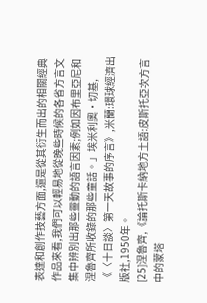表達和創作技藝方面,還是從其衍生而出的相關經典作品來看,我們可以輕易地從晚些時候的各省方言文集中辨別出那些靈動的語言因素;例如因布里亞尼和涅魯齊所收錄的那些童話。」埃米利奧·切基,《〈十日談〉第一天故事的序言》,米蘭:環球經濟出版社,1950年。
[25]涅魯齊,《論托斯卡納地方土語:皮斯托亞次方言中的蒙塔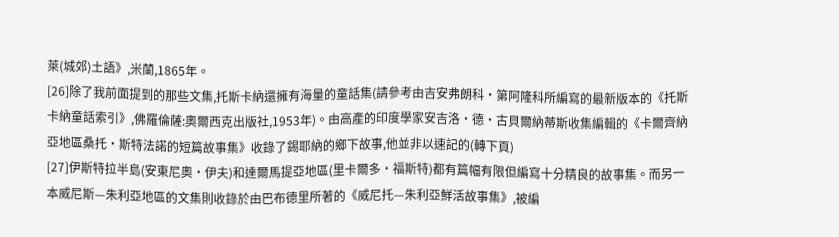萊(城郊)土語》,米蘭,1865年。
[26]除了我前面提到的那些文集,托斯卡納還擁有海量的童話集(請參考由吉安弗朗科·第阿隆科所編寫的最新版本的《托斯卡納童話索引》,佛羅倫薩:奧爾西克出版社,1953年)。由高產的印度學家安吉洛·德·古貝爾納蒂斯收集編輯的《卡爾齊納亞地區桑托·斯特法諾的短篇故事集》收錄了錫耶納的鄉下故事,他並非以速記的(轉下頁)
[27]伊斯特拉半島(安東尼奧·伊夫)和達爾馬提亞地區(里卡爾多·福斯特)都有篇幅有限但編寫十分精良的故事集。而另一本威尼斯—朱利亞地區的文集則收錄於由巴布德里所著的《威尼托—朱利亞鮮活故事集》,被編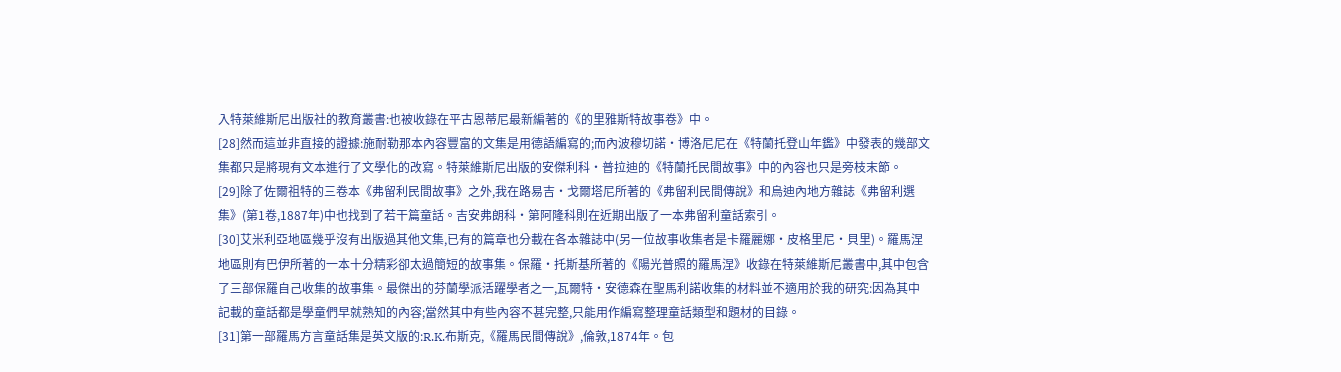入特萊維斯尼出版社的教育叢書:也被收錄在平古恩蒂尼最新編著的《的里雅斯特故事卷》中。
[28]然而這並非直接的證據:施耐勒那本內容豐富的文集是用德語編寫的;而內波穆切諾·博洛尼尼在《特蘭托登山年鑑》中發表的幾部文集都只是將現有文本進行了文學化的改寫。特萊維斯尼出版的安傑利科·普拉迪的《特蘭托民間故事》中的內容也只是旁枝末節。
[29]除了佐爾祖特的三卷本《弗留利民間故事》之外,我在路易吉·戈爾塔尼所著的《弗留利民間傳說》和烏迪內地方雜誌《弗留利選集》(第1卷,1887年)中也找到了若干篇童話。吉安弗朗科·第阿隆科則在近期出版了一本弗留利童話索引。
[30]艾米利亞地區幾乎沒有出版過其他文集,已有的篇章也分載在各本雜誌中(另一位故事收集者是卡羅麗娜·皮格里尼·貝里)。羅馬涅地區則有巴伊所著的一本十分精彩卻太過簡短的故事集。保羅·托斯基所著的《陽光普照的羅馬涅》收錄在特萊維斯尼叢書中,其中包含了三部保羅自己收集的故事集。最傑出的芬蘭學派活躍學者之一,瓦爾特·安德森在聖馬利諾收集的材料並不適用於我的研究:因為其中記載的童話都是學童們早就熟知的內容;當然其中有些內容不甚完整,只能用作編寫整理童話類型和題材的目錄。
[31]第一部羅馬方言童話集是英文版的:R.K.布斯克,《羅馬民間傳說》,倫敦,1874年。包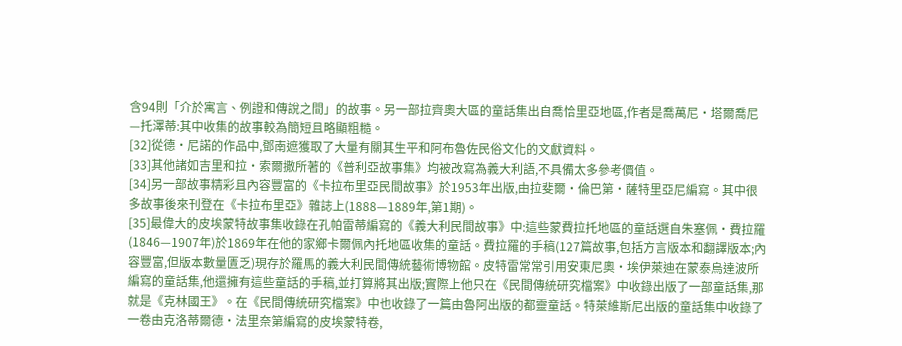含94則「介於寓言、例證和傳說之間」的故事。另一部拉齊奧大區的童話集出自喬恰里亞地區,作者是喬萬尼·塔爾喬尼—托澤蒂:其中收集的故事較為簡短且略顯粗糙。
[32]從德·尼諾的作品中,鄧南遮獲取了大量有關其生平和阿布魯佐民俗文化的文獻資料。
[33]其他諸如吉里和拉·索爾撒所著的《普利亞故事集》均被改寫為義大利語,不具備太多參考價值。
[34]另一部故事精彩且內容豐富的《卡拉布里亞民間故事》於1953年出版,由拉斐爾·倫巴第·薩特里亞尼編寫。其中很多故事後來刊登在《卡拉布里亞》雜誌上(1888—1889年,第1期)。
[35]最偉大的皮埃蒙特故事集收錄在孔帕雷蒂編寫的《義大利民間故事》中:這些蒙費拉托地區的童話選自朱塞佩·費拉羅(1846—1907年)於1869年在他的家鄉卡爾佩內托地區收集的童話。費拉羅的手稿(127篇故事,包括方言版本和翻譯版本;內容豐富,但版本數量匱乏)現存於羅馬的義大利民間傳統藝術博物館。皮特雷常常引用安東尼奧·埃伊萊迪在蒙泰烏達波所編寫的童話集,他還擁有這些童話的手稿,並打算將其出版;實際上他只在《民間傳統研究檔案》中收錄出版了一部童話集,那就是《克林國王》。在《民間傳統研究檔案》中也收錄了一篇由魯阿出版的都靈童話。特萊維斯尼出版的童話集中收錄了一卷由克洛蒂爾德·法里奈第編寫的皮埃蒙特卷,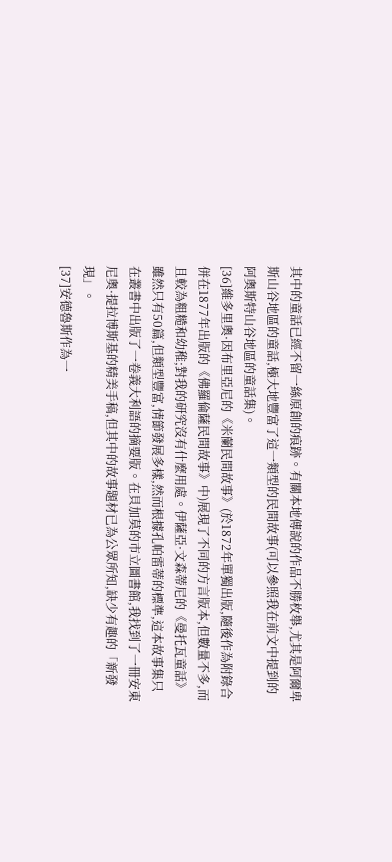其中的童話已經不留一絲原創的痕跡。有關本地傳說的作品不勝枚舉,尤其是阿爾卑斯山谷地區的童話,極大地豐富了這一類型的民間故事(可以參照我在前文中提到的阿奧斯特山谷地區的童話集)。
[36]維多里奧·因布里亞尼的《米蘭民間故事》(於1872年單獨出版,隨後作為附錄合併在1877年出版的《佛羅倫薩民間故事》中)展現了不同的方言版本,但數量不多,而且較為粗糙和幼稚;對我的研究沒有什麼用處。伊薩亞·文森蒂尼的《曼托瓦童話》雖然只有50篇,但類型豐富,情節發展多樣,然而根據孔帕雷蒂的標準,這本故事集只在叢書中出版了一卷義大利語的摘要版。在貝加莫的市立圖書館,我找到了一冊安東尼奧·提拉博斯基的精美手稿,但其中的故事題材已為公眾所知,缺少有趣的「新發現」。
[37]安德魯斯作為一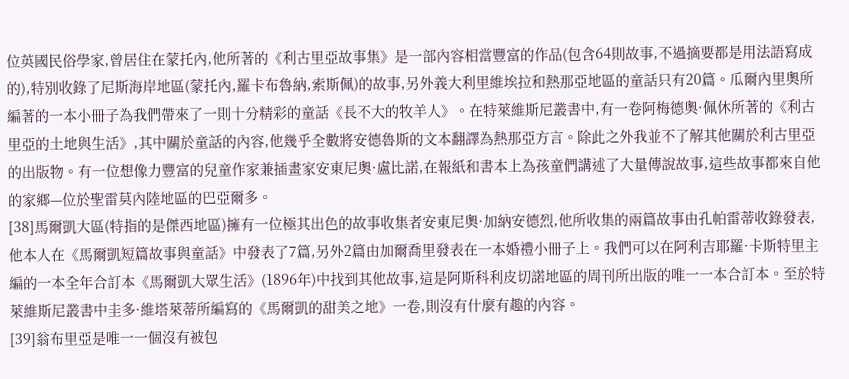位英國民俗學家,曾居住在蒙托內,他所著的《利古里亞故事集》是一部內容相當豐富的作品(包含64則故事,不過摘要都是用法語寫成的),特別收錄了尼斯海岸地區(蒙托內,羅卡布魯納,索斯佩)的故事,另外義大利里維埃拉和熱那亞地區的童話只有20篇。瓜爾內里奧所編著的一本小冊子為我們帶來了一則十分精彩的童話《長不大的牧羊人》。在特萊維斯尼叢書中,有一卷阿梅德奧·佩休所著的《利古里亞的土地與生活》,其中關於童話的內容,他幾乎全數將安德魯斯的文本翻譯為熱那亞方言。除此之外我並不了解其他關於利古里亞的出版物。有一位想像力豐富的兒童作家兼插畫家安東尼奧·盧比諾,在報紙和書本上為孩童們講述了大量傳說故事,這些故事都來自他的家鄉—位於聖雷莫內陸地區的巴亞爾多。
[38]馬爾凱大區(特指的是傑西地區)擁有一位極其出色的故事收集者安東尼奧·加納安德烈,他所收集的兩篇故事由孔帕雷蒂收錄發表,他本人在《馬爾凱短篇故事與童話》中發表了7篇,另外2篇由加爾喬里發表在一本婚禮小冊子上。我們可以在阿利吉耶羅·卡斯特里主編的一本全年合訂本《馬爾凱大眾生活》(1896年)中找到其他故事,這是阿斯科利皮切諾地區的周刊所出版的唯一一本合訂本。至於特萊維斯尼叢書中圭多·維塔萊蒂所編寫的《馬爾凱的甜美之地》一卷,則沒有什麼有趣的內容。
[39]翁布里亞是唯一一個沒有被包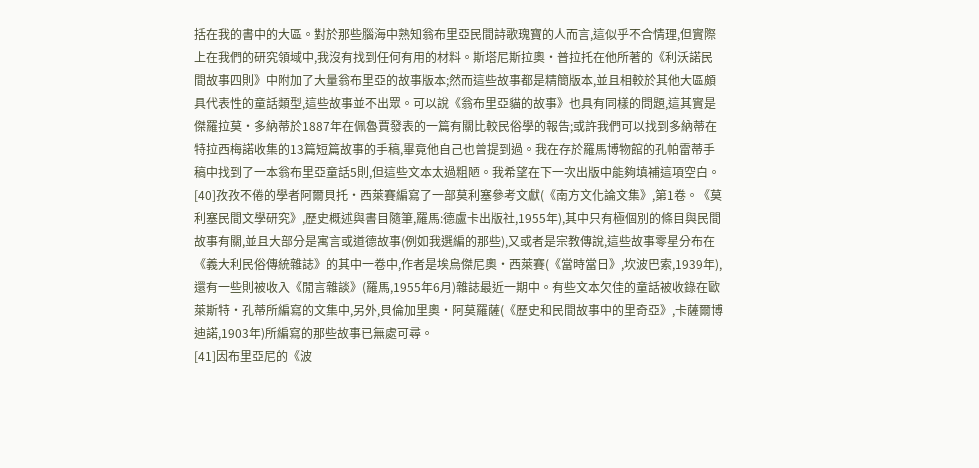括在我的書中的大區。對於那些腦海中熟知翁布里亞民間詩歌瑰寶的人而言,這似乎不合情理,但實際上在我們的研究領域中,我沒有找到任何有用的材料。斯塔尼斯拉奧·普拉托在他所著的《利沃諾民間故事四則》中附加了大量翁布里亞的故事版本;然而這些故事都是精簡版本,並且相較於其他大區頗具代表性的童話類型,這些故事並不出眾。可以說《翁布里亞貓的故事》也具有同樣的問題,這其實是傑羅拉莫·多納蒂於1887年在佩魯賈發表的一篇有關比較民俗學的報告;或許我們可以找到多納蒂在特拉西梅諾收集的13篇短篇故事的手稿,畢竟他自己也曾提到過。我在存於羅馬博物館的孔帕雷蒂手稿中找到了一本翁布里亞童話5則,但這些文本太過粗陋。我希望在下一次出版中能夠填補這項空白。
[40]孜孜不倦的學者阿爾貝托·西萊賽編寫了一部莫利塞參考文獻(《南方文化論文集》,第1卷。《莫利塞民間文學研究》,歷史概述與書目隨筆,羅馬:德盧卡出版社,1955年),其中只有極個別的條目與民間故事有關,並且大部分是寓言或道德故事(例如我選編的那些),又或者是宗教傳說,這些故事零星分布在《義大利民俗傳統雜誌》的其中一卷中,作者是埃烏傑尼奧·西萊賽(《當時當日》,坎波巴索,1939年),還有一些則被收入《閒言雜談》(羅馬,1955年6月)雜誌最近一期中。有些文本欠佳的童話被收錄在歐萊斯特·孔蒂所編寫的文集中,另外,貝倫加里奧·阿莫羅薩(《歷史和民間故事中的里奇亞》,卡薩爾博迪諾,1903年)所編寫的那些故事已無處可尋。
[41]因布里亞尼的《波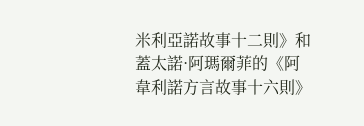米利亞諾故事十二則》和蓋太諾·阿瑪爾菲的《阿韋利諾方言故事十六則》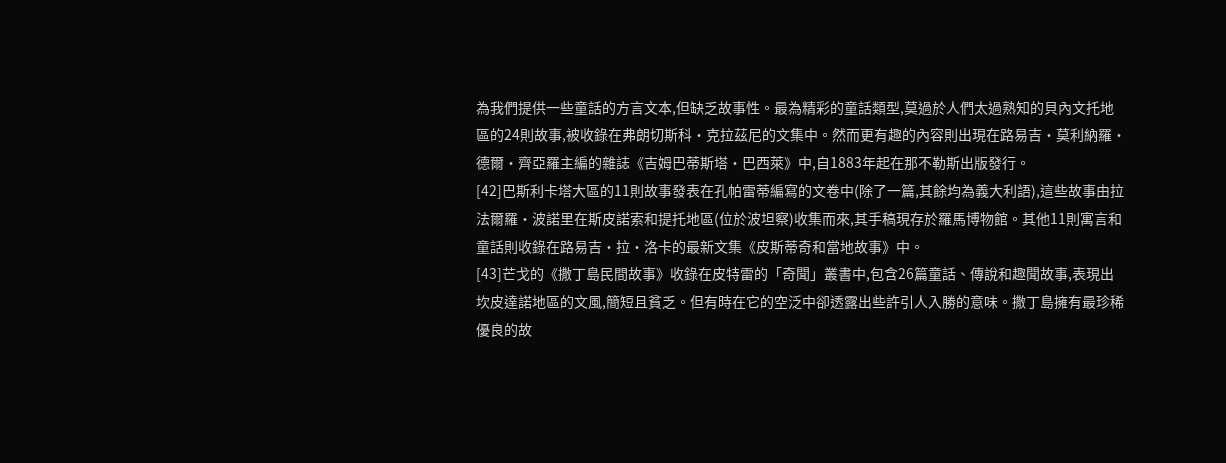為我們提供一些童話的方言文本,但缺乏故事性。最為精彩的童話類型,莫過於人們太過熟知的貝內文托地區的24則故事,被收錄在弗朗切斯科·克拉茲尼的文集中。然而更有趣的內容則出現在路易吉·莫利納羅·德爾·齊亞羅主編的雜誌《吉姆巴蒂斯塔·巴西萊》中,自1883年起在那不勒斯出版發行。
[42]巴斯利卡塔大區的11則故事發表在孔帕雷蒂編寫的文卷中(除了一篇,其餘均為義大利語),這些故事由拉法爾羅·波諾里在斯皮諾索和提托地區(位於波坦察)收集而來,其手稿現存於羅馬博物館。其他11則寓言和童話則收錄在路易吉·拉·洛卡的最新文集《皮斯蒂奇和當地故事》中。
[43]芒戈的《撒丁島民間故事》收錄在皮特雷的「奇聞」叢書中,包含26篇童話、傳說和趣聞故事,表現出坎皮達諾地區的文風,簡短且貧乏。但有時在它的空泛中卻透露出些許引人入勝的意味。撒丁島擁有最珍稀優良的故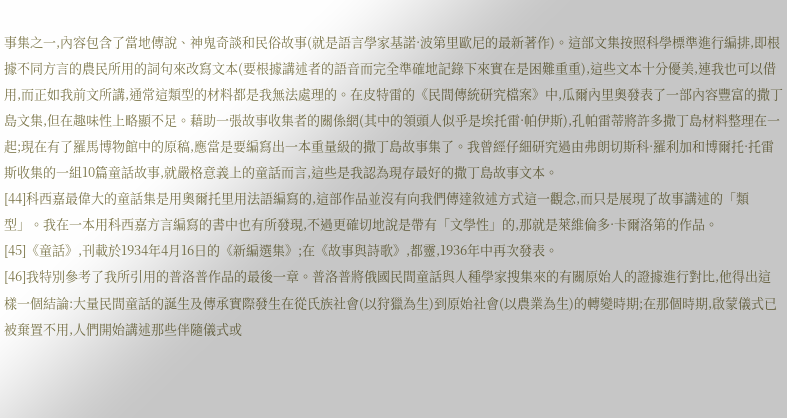事集之一,內容包含了當地傳說、神鬼奇談和民俗故事(就是語言學家基諾·波第里歐尼的最新著作)。這部文集按照科學標準進行編排,即根據不同方言的農民所用的詞句來改寫文本(要根據講述者的語音而完全準確地記錄下來實在是困難重重),這些文本十分優美,連我也可以借用,而正如我前文所講,通常這類型的材料都是我無法處理的。在皮特雷的《民間傳統研究檔案》中,瓜爾內里奧發表了一部內容豐富的撒丁島文集,但在趣味性上略顯不足。藉助一張故事收集者的關係網(其中的領頭人似乎是埃托雷·帕伊斯),孔帕雷蒂將許多撒丁島材料整理在一起;現在有了羅馬博物館中的原稿,應當是要編寫出一本重量級的撒丁島故事集了。我曾經仔細研究過由弗朗切斯科·羅利加和博爾托·托雷斯收集的一組10篇童話故事,就嚴格意義上的童話而言,這些是我認為現存最好的撒丁島故事文本。
[44]科西嘉最偉大的童話集是用奧爾托里用法語編寫的,這部作品並沒有向我們傳達敘述方式這一觀念,而只是展現了故事講述的「類型」。我在一本用科西嘉方言編寫的書中也有所發現,不過更確切地說是帶有「文學性」的,那就是萊維倫多·卡爾洛第的作品。
[45]《童話》,刊載於1934年4月16日的《新編選集》;在《故事與詩歌》,都靈,1936年中再次發表。
[46]我特別參考了我所引用的普洛普作品的最後一章。普洛普將俄國民間童話與人種學家搜集來的有關原始人的證據進行對比,他得出這樣一個結論:大量民間童話的誕生及傳承實際發生在從氏族社會(以狩獵為生)到原始社會(以農業為生)的轉變時期;在那個時期,啟蒙儀式已被棄置不用,人們開始講述那些伴隨儀式或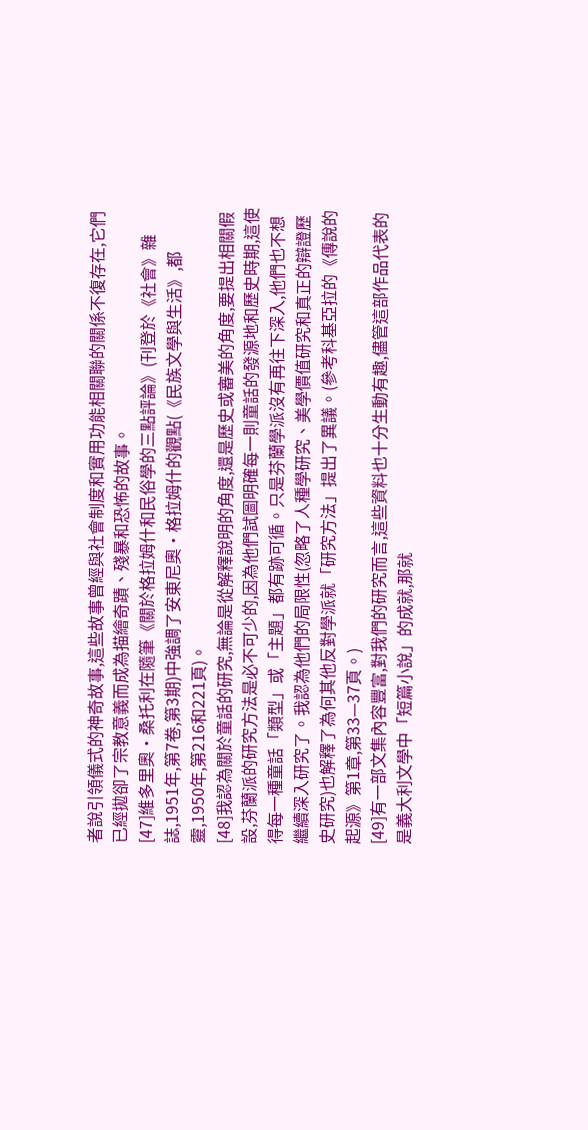者說引領儀式的神奇故事,這些故事曾經與社會制度和實用功能相關聯的關係不復存在,它們已經拋卻了宗教意義而成為描繪奇蹟、殘暴和恐怖的故事。
[47]維多里奧·桑托利在隨筆《關於格拉姆什和民俗學的三點評論》(刊登於《社會》雜誌,1951年,第7卷,第3期)中強調了安東尼奧·格拉姆什的觀點(《民族文學與生活》,都靈,1950年,第216和221頁)。
[48]我認為關於童話的研究,無論是從解釋說明的角度,還是歷史或審美的角度,要提出相關假設,芬蘭派的研究方法是必不可少的,因為他們試圖明確每一則童話的發源地和歷史時期,這使得每一種童話「類型」或「主題」都有跡可循。只是芬蘭學派沒有再往下深入,他們也不想繼續深入研究了。我認為他們的局限性(忽略了人種學研究、美學價值研究和真正的辯證歷史研究)也解釋了為何其他反對學派就「研究方法」提出了異議。(參考科基亞拉的《傳說的起源》第1章,第33—37頁。)
[49]有一部文集內容豐富,對我們的研究而言,這些資料也十分生動有趣,儘管這部作品代表的是義大利文學中「短篇小說」的成就,那就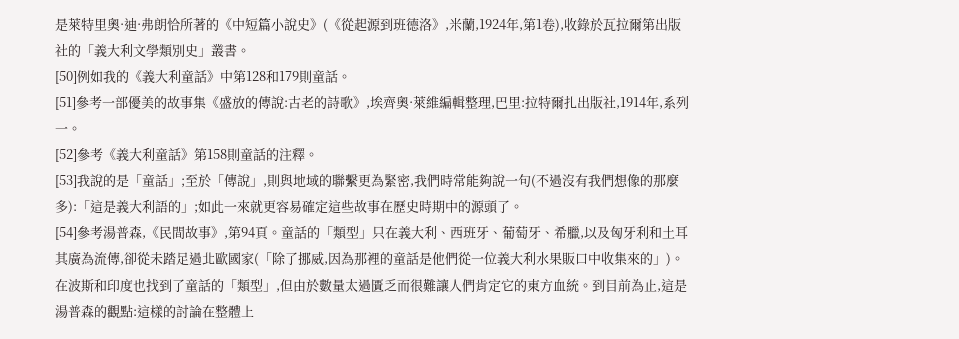是萊特里奧·迪·弗朗恰所著的《中短篇小說史》(《從起源到班德洛》,米蘭,1924年,第1卷),收錄於瓦拉爾第出版社的「義大利文學類別史」叢書。
[50]例如我的《義大利童話》中第128和179則童話。
[51]參考一部優美的故事集《盛放的傳說:古老的詩歌》,埃齊奧·萊維編輯整理,巴里:拉特爾扎出版社,1914年,系列一。
[52]參考《義大利童話》第158則童話的注釋。
[53]我說的是「童話」;至於「傳說」,則與地域的聯繫更為緊密,我們時常能夠說一句(不過沒有我們想像的那麼多):「這是義大利語的」;如此一來就更容易確定這些故事在歷史時期中的源頭了。
[54]參考湯普森,《民間故事》,第94頁。童話的「類型」只在義大利、西班牙、葡萄牙、希臘,以及匈牙利和土耳其廣為流傳,卻從未踏足過北歐國家(「除了挪威,因為那裡的童話是他們從一位義大利水果販口中收集來的」)。在波斯和印度也找到了童話的「類型」,但由於數量太過匱乏而很難讓人們肯定它的東方血統。到目前為止,這是湯普森的觀點:這樣的討論在整體上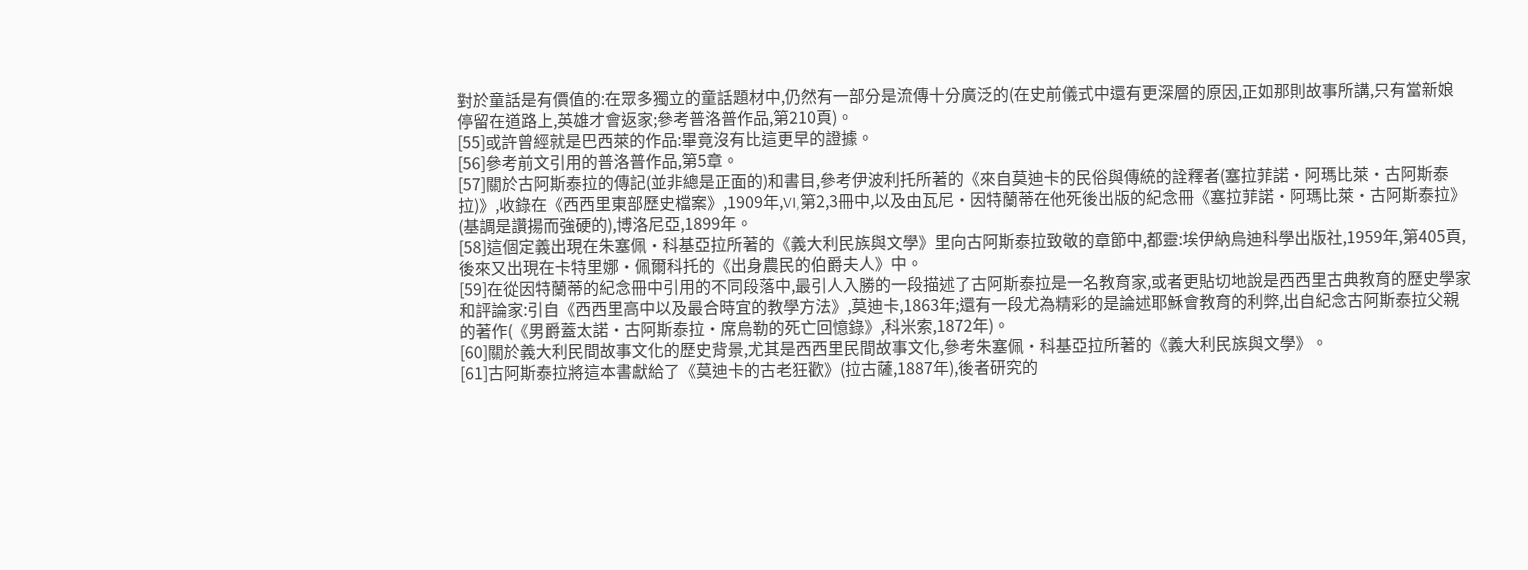對於童話是有價值的:在眾多獨立的童話題材中,仍然有一部分是流傳十分廣泛的(在史前儀式中還有更深層的原因,正如那則故事所講,只有當新娘停留在道路上,英雄才會返家;參考普洛普作品,第210頁)。
[55]或許曾經就是巴西萊的作品:畢竟沒有比這更早的證據。
[56]參考前文引用的普洛普作品,第5章。
[57]關於古阿斯泰拉的傳記(並非總是正面的)和書目,參考伊波利托所著的《來自莫迪卡的民俗與傳統的詮釋者(塞拉菲諾·阿瑪比萊·古阿斯泰拉)》,收錄在《西西里東部歷史檔案》,1909年,VI,第2,3冊中,以及由瓦尼·因特蘭蒂在他死後出版的紀念冊《塞拉菲諾·阿瑪比萊·古阿斯泰拉》(基調是讚揚而強硬的),博洛尼亞,1899年。
[58]這個定義出現在朱塞佩·科基亞拉所著的《義大利民族與文學》里向古阿斯泰拉致敬的章節中,都靈:埃伊納烏迪科學出版社,1959年,第405頁,後來又出現在卡特里娜·佩爾科托的《出身農民的伯爵夫人》中。
[59]在從因特蘭蒂的紀念冊中引用的不同段落中,最引人入勝的一段描述了古阿斯泰拉是一名教育家,或者更貼切地說是西西里古典教育的歷史學家和評論家:引自《西西里高中以及最合時宜的教學方法》,莫迪卡,1863年;還有一段尤為精彩的是論述耶穌會教育的利弊,出自紀念古阿斯泰拉父親的著作(《男爵蓋太諾·古阿斯泰拉·席烏勒的死亡回憶錄》,科米索,1872年)。
[60]關於義大利民間故事文化的歷史背景,尤其是西西里民間故事文化,參考朱塞佩·科基亞拉所著的《義大利民族與文學》。
[61]古阿斯泰拉將這本書獻給了《莫迪卡的古老狂歡》(拉古薩,1887年),後者研究的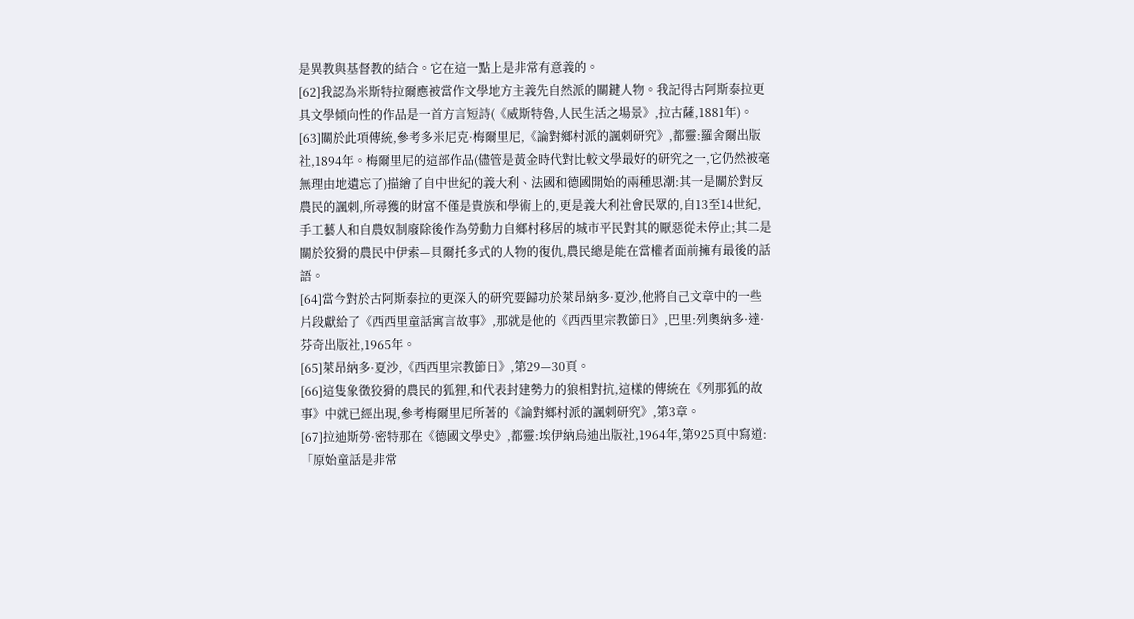是異教與基督教的結合。它在這一點上是非常有意義的。
[62]我認為米斯特拉爾應被當作文學地方主義先自然派的關鍵人物。我記得古阿斯泰拉更具文學傾向性的作品是一首方言短詩(《威斯特魯,人民生活之場景》,拉古薩,1881年)。
[63]關於此項傳統,參考多米尼克·梅爾里尼,《論對鄉村派的諷刺研究》,都靈:羅舍爾出版社,1894年。梅爾里尼的這部作品(儘管是黃金時代對比較文學最好的研究之一,它仍然被毫無理由地遺忘了)描繪了自中世紀的義大利、法國和德國開始的兩種思潮:其一是關於對反農民的諷刺,所尋獲的財富不僅是貴族和學術上的,更是義大利社會民眾的,自13至14世紀,手工藝人和自農奴制廢除後作為勞動力自鄉村移居的城市平民對其的厭惡從未停止;其二是關於狡猾的農民中伊索—貝爾托多式的人物的復仇,農民總是能在當權者面前擁有最後的話語。
[64]當今對於古阿斯泰拉的更深入的研究要歸功於萊昂納多·夏沙,他將自己文章中的一些片段獻給了《西西里童話寓言故事》,那就是他的《西西里宗教節日》,巴里:列奧納多·達·芬奇出版社,1965年。
[65]萊昂納多·夏沙,《西西里宗教節日》,第29—30頁。
[66]這隻象徵狡猾的農民的狐狸,和代表封建勢力的狼相對抗,這樣的傳統在《列那狐的故事》中就已經出現,參考梅爾里尼所著的《論對鄉村派的諷刺研究》,第3章。
[67]拉迪斯勞·密特那在《德國文學史》,都靈:埃伊納烏迪出版社,1964年,第925頁中寫道:「原始童話是非常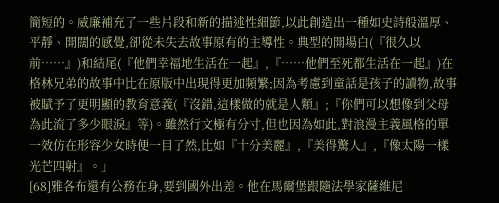簡短的。威廉補充了一些片段和新的描述性細節,以此創造出一種如史詩般溫厚、平靜、開闊的感覺,卻從未失去故事原有的主導性。典型的開場白(『很久以前……』)和結尾(『他們幸福地生活在一起』,『……他們至死都生活在一起』)在格林兄弟的故事中比在原版中出現得更加頻繁;因為考慮到童話是孩子的讀物,故事被賦予了更明顯的教育意義(『沒錯,這樣做的就是人類』;『你們可以想像到父母為此流了多少眼淚』等)。雖然行文極有分寸,但也因為如此,對浪漫主義風格的單一效仿在形容少女時便一目了然,比如『十分美麗』,『美得驚人』,『像太陽一樣光芒四射』。」
[68]雅各布還有公務在身,要到國外出差。他在馬爾堡跟隨法學家薩維尼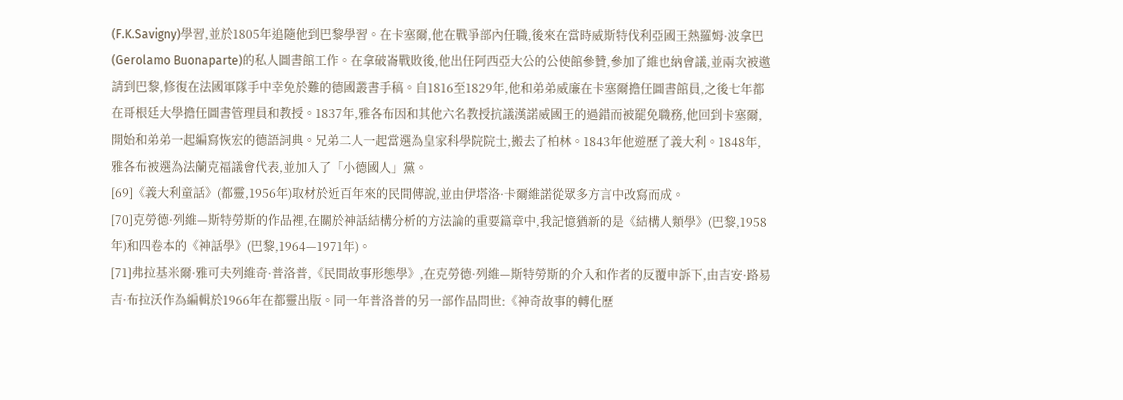(F.K.Savigny)學習,並於1805年追隨他到巴黎學習。在卡塞爾,他在戰爭部內任職,後來在當時威斯特伐利亞國王熱羅姆·波拿巴(Gerolamo Buonaparte)的私人圖書館工作。在拿破崙戰敗後,他出任阿西亞大公的公使館參贊,參加了維也納會議,並兩次被邀請到巴黎,修復在法國軍隊手中幸免於難的德國叢書手稿。自1816至1829年,他和弟弟威廉在卡塞爾擔任圖書館員,之後七年都在哥根廷大學擔任圖書管理員和教授。1837年,雅各布因和其他六名教授抗議漢諾威國王的過錯而被罷免職務,他回到卡塞爾,開始和弟弟一起編寫恢宏的德語詞典。兄弟二人一起當選為皇家科學院院士,搬去了柏林。1843年他遊歷了義大利。1848年,雅各布被選為法蘭克福議會代表,並加入了「小德國人」黨。
[69]《義大利童話》(都靈,1956年)取材於近百年來的民間傳說,並由伊塔洛·卡爾維諾從眾多方言中改寫而成。
[70]克勞德·列維—斯特勞斯的作品裡,在關於神話結構分析的方法論的重要篇章中,我記憶猶新的是《結構人類學》(巴黎,1958年)和四卷本的《神話學》(巴黎,1964—1971年)。
[71]弗拉基米爾·雅可夫列維奇·普洛普,《民間故事形態學》,在克勞德·列維—斯特勞斯的介入和作者的反覆申訴下,由吉安·路易吉·布拉沃作為編輯於1966年在都靈出版。同一年普洛普的另一部作品問世:《神奇故事的轉化歷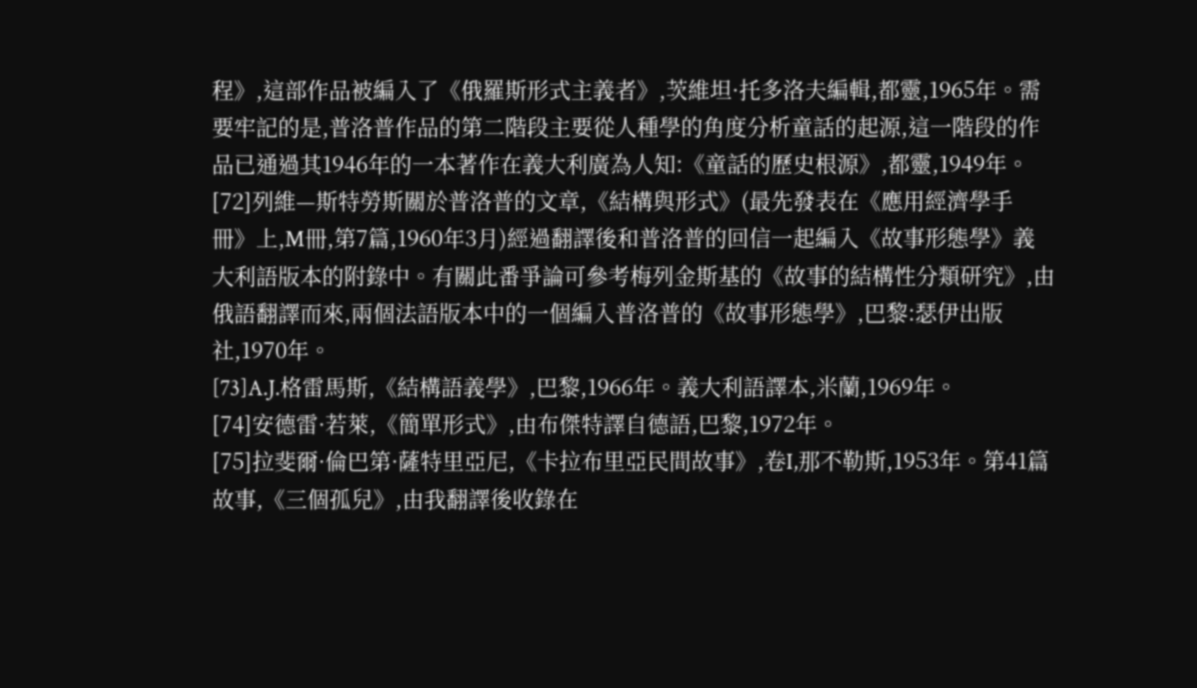程》,這部作品被編入了《俄羅斯形式主義者》,茨維坦·托多洛夫編輯,都靈,1965年。需要牢記的是,普洛普作品的第二階段主要從人種學的角度分析童話的起源,這一階段的作品已通過其1946年的一本著作在義大利廣為人知:《童話的歷史根源》,都靈,1949年。
[72]列維—斯特勞斯關於普洛普的文章,《結構與形式》(最先發表在《應用經濟學手冊》上,M冊,第7篇,1960年3月)經過翻譯後和普洛普的回信一起編入《故事形態學》義大利語版本的附錄中。有關此番爭論可參考梅列金斯基的《故事的結構性分類研究》,由俄語翻譯而來,兩個法語版本中的一個編入普洛普的《故事形態學》,巴黎:瑟伊出版社,1970年。
[73]A.J.格雷馬斯,《結構語義學》,巴黎,1966年。義大利語譯本,米蘭,1969年。
[74]安德雷·若萊,《簡單形式》,由布傑特譯自德語,巴黎,1972年。
[75]拉斐爾·倫巴第·薩特里亞尼,《卡拉布里亞民間故事》,卷I,那不勒斯,1953年。第41篇故事,《三個孤兒》,由我翻譯後收錄在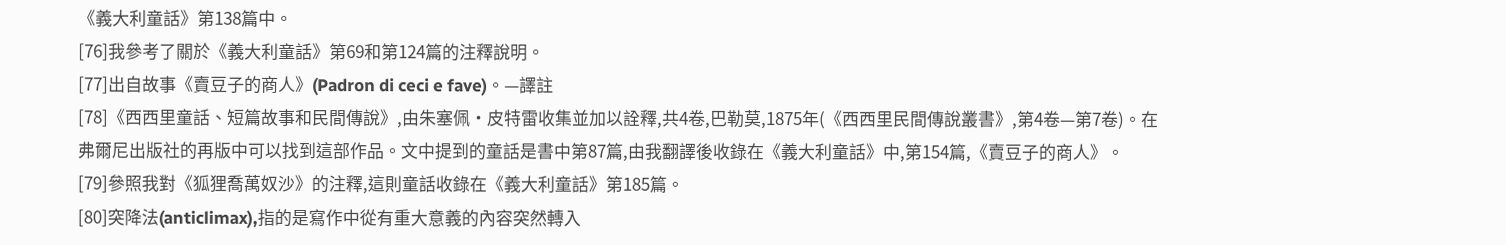《義大利童話》第138篇中。
[76]我參考了關於《義大利童話》第69和第124篇的注釋說明。
[77]出自故事《賣豆子的商人》(Padron di ceci e fave)。—譯註
[78]《西西里童話、短篇故事和民間傳說》,由朱塞佩·皮特雷收集並加以詮釋,共4卷,巴勒莫,1875年(《西西里民間傳說叢書》,第4卷—第7卷)。在弗爾尼出版社的再版中可以找到這部作品。文中提到的童話是書中第87篇,由我翻譯後收錄在《義大利童話》中,第154篇,《賣豆子的商人》。
[79]參照我對《狐狸喬萬奴沙》的注釋,這則童話收錄在《義大利童話》第185篇。
[80]突降法(anticlimax),指的是寫作中從有重大意義的內容突然轉入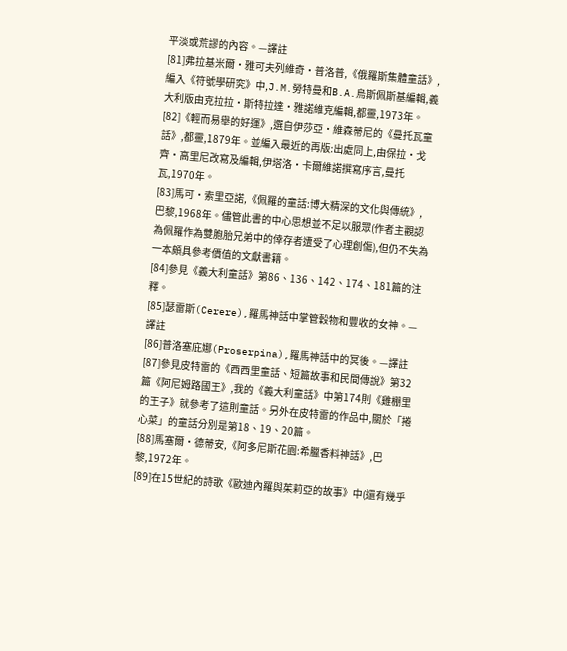平淡或荒謬的內容。—譯註
[81]弗拉基米爾·雅可夫列維奇·普洛普,《俄羅斯集體童話》,編入《符號學研究》中,J.M.勞特曼和B.A.烏斯佩斯基編輯,義大利版由克拉拉·斯特拉達·雅諾維克編輯,都靈,1973年。
[82]《輕而易舉的好運》,選自伊莎亞·維森蒂尼的《曼托瓦童話》,都靈,1879年。並編入最近的再版:出處同上,由保拉·戈齊·高里尼改寫及編輯,伊塔洛·卡爾維諾撰寫序言,曼托瓦,1970年。
[83]馬可·索里亞諾,《佩羅的童話:博大精深的文化與傳統》,巴黎,1968年。儘管此書的中心思想並不足以服眾(作者主觀認為佩羅作為雙胞胎兄弟中的倖存者遭受了心理創傷),但仍不失為一本頗具參考價值的文獻書籍。
[84]參見《義大利童話》第86、136、142、174、181篇的注釋。
[85]瑟雷斯(Cerere),羅馬神話中掌管穀物和豐收的女神。—譯註
[86]普洛塞庇娜(Proserpina),羅馬神話中的冥後。—譯註
[87]參見皮特雷的《西西里童話、短篇故事和民間傳說》第32篇《阿尼姆路國王》,我的《義大利童話》中第174則《雞棚里的王子》就參考了這則童話。另外在皮特雷的作品中,關於「捲心菜」的童話分別是第18、19、20篇。
[88]馬塞爾·德蒂安,《阿多尼斯花園:希臘香料神話》,巴黎,1972年。
[89]在15世紀的詩歌《歐迪內羅與茱莉亞的故事》中(還有幾乎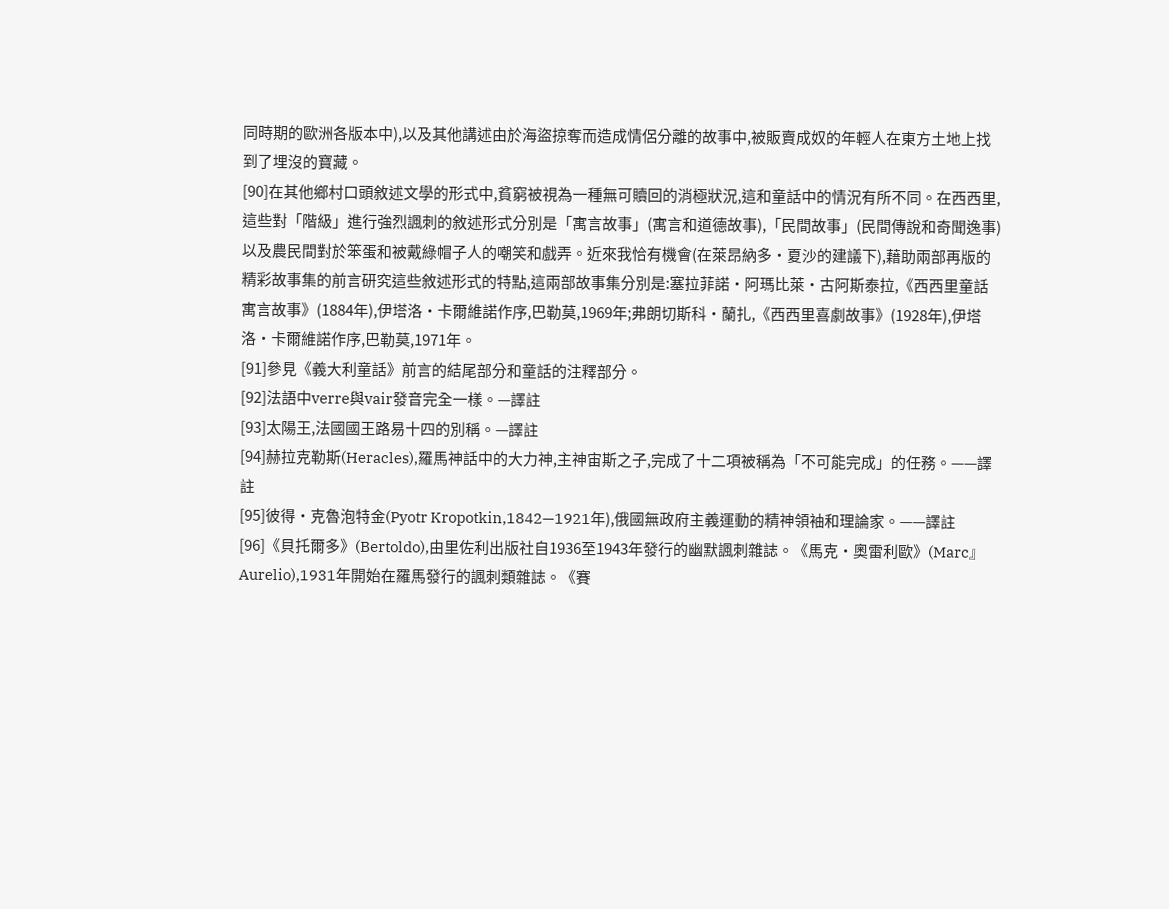同時期的歐洲各版本中),以及其他講述由於海盜掠奪而造成情侶分離的故事中,被販賣成奴的年輕人在東方土地上找到了埋沒的寶藏。
[90]在其他鄉村口頭敘述文學的形式中,貧窮被視為一種無可贖回的消極狀況,這和童話中的情況有所不同。在西西里,這些對「階級」進行強烈諷刺的敘述形式分別是「寓言故事」(寓言和道德故事),「民間故事」(民間傳說和奇聞逸事)以及農民間對於笨蛋和被戴綠帽子人的嘲笑和戲弄。近來我恰有機會(在萊昂納多·夏沙的建議下),藉助兩部再版的精彩故事集的前言研究這些敘述形式的特點,這兩部故事集分別是:塞拉菲諾·阿瑪比萊·古阿斯泰拉,《西西里童話寓言故事》(1884年),伊塔洛·卡爾維諾作序,巴勒莫,1969年;弗朗切斯科·蘭扎,《西西里喜劇故事》(1928年),伊塔洛·卡爾維諾作序,巴勒莫,1971年。
[91]參見《義大利童話》前言的結尾部分和童話的注釋部分。
[92]法語中verre與vair發音完全一樣。—譯註
[93]太陽王,法國國王路易十四的別稱。—譯註
[94]赫拉克勒斯(Heracles),羅馬神話中的大力神,主神宙斯之子,完成了十二項被稱為「不可能完成」的任務。——譯註
[95]彼得·克魯泡特金(Pyotr Kropotkin,1842—1921年),俄國無政府主義運動的精神領袖和理論家。——譯註
[96]《貝托爾多》(Bertoldo),由里佐利出版社自1936至1943年發行的幽默諷刺雜誌。《馬克·奧雷利歐》(Marc』Aurelio),1931年開始在羅馬發行的諷刺類雜誌。《賽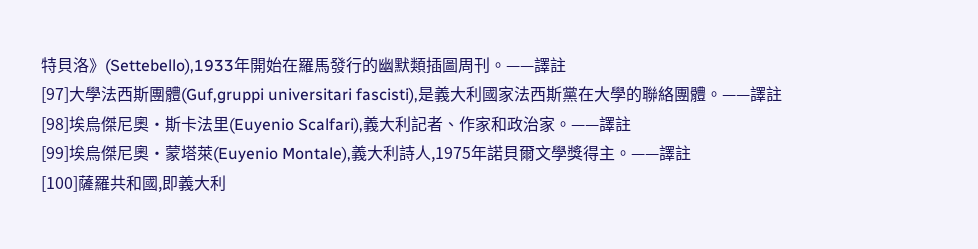特貝洛》(Settebello),1933年開始在羅馬發行的幽默類插圖周刊。——譯註
[97]大學法西斯團體(Guf,gruppi universitari fascisti),是義大利國家法西斯黨在大學的聯絡團體。——譯註
[98]埃烏傑尼奧·斯卡法里(Euyenio Scalfari),義大利記者、作家和政治家。——譯註
[99]埃烏傑尼奧·蒙塔萊(Euyenio Montale),義大利詩人,1975年諾貝爾文學獎得主。——譯註
[100]薩羅共和國,即義大利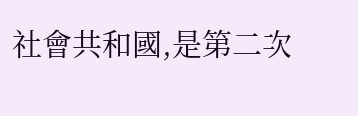社會共和國,是第二次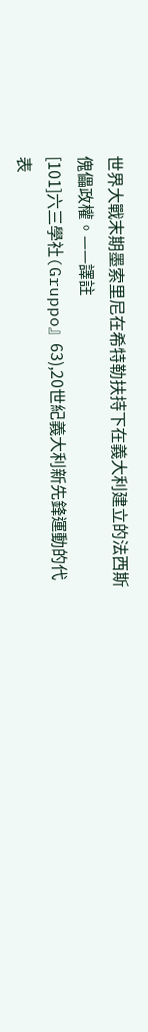世界大戰末期墨索里尼在希特勒扶持下在義大利建立的法西斯傀儡政權。——譯註
[101]六三學社(Gruppo』63),20世紀義大利新先鋒運動的代表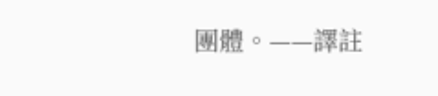團體。——譯註